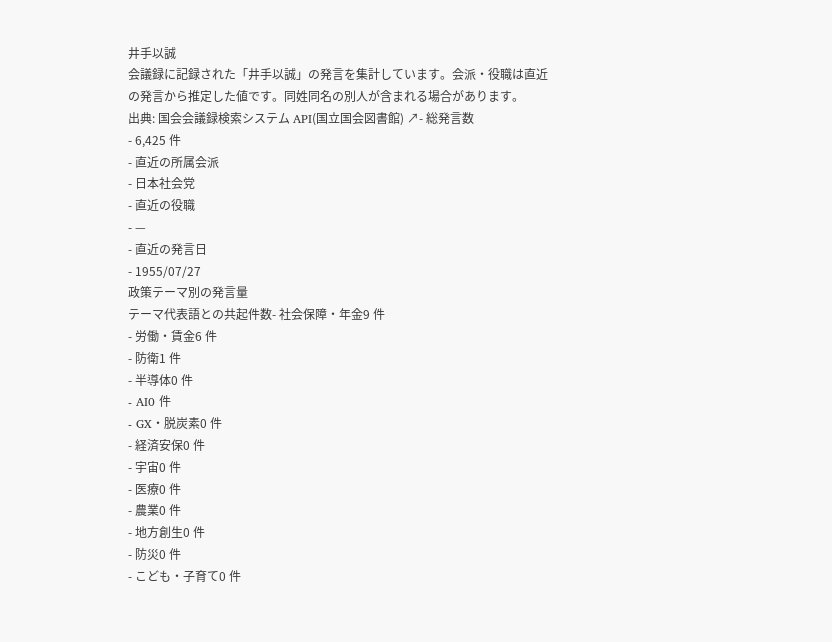井手以誠
会議録に記録された「井手以誠」の発言を集計しています。会派・役職は直近の発言から推定した値です。同姓同名の別人が含まれる場合があります。
出典: 国会会議録検索システム API(国立国会図書館) ↗- 総発言数
- 6,425 件
- 直近の所属会派
- 日本社会党
- 直近の役職
- —
- 直近の発言日
- 1955/07/27
政策テーマ別の発言量
テーマ代表語との共起件数- 社会保障・年金9 件
- 労働・賃金6 件
- 防衛1 件
- 半導体0 件
- AI0 件
- GX・脱炭素0 件
- 経済安保0 件
- 宇宙0 件
- 医療0 件
- 農業0 件
- 地方創生0 件
- 防災0 件
- こども・子育て0 件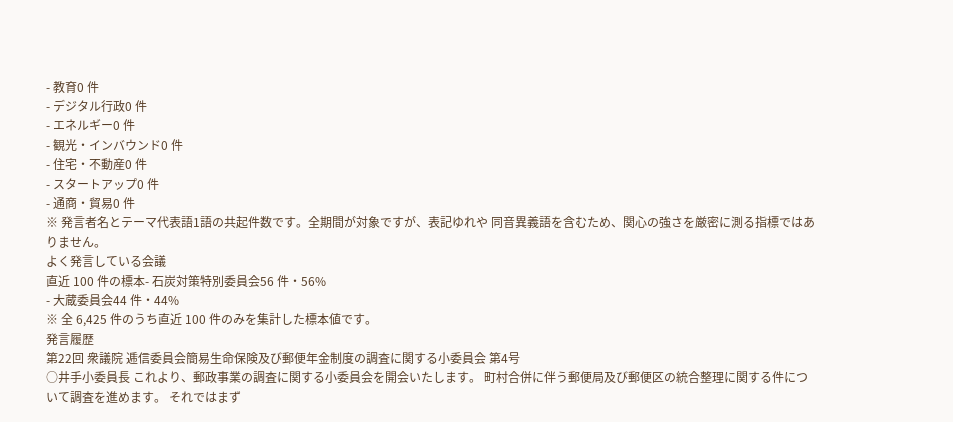- 教育0 件
- デジタル行政0 件
- エネルギー0 件
- 観光・インバウンド0 件
- 住宅・不動産0 件
- スタートアップ0 件
- 通商・貿易0 件
※ 発言者名とテーマ代表語1語の共起件数です。全期間が対象ですが、表記ゆれや 同音異義語を含むため、関心の強さを厳密に測る指標ではありません。
よく発言している会議
直近 100 件の標本- 石炭対策特別委員会56 件・56%
- 大蔵委員会44 件・44%
※ 全 6,425 件のうち直近 100 件のみを集計した標本値です。
発言履歴
第22回 衆議院 逓信委員会簡易生命保険及び郵便年金制度の調査に関する小委員会 第4号
○井手小委員長 これより、郵政事業の調査に関する小委員会を開会いたします。 町村合併に伴う郵便局及び郵便区の統合整理に関する件について調査を進めます。 それではまず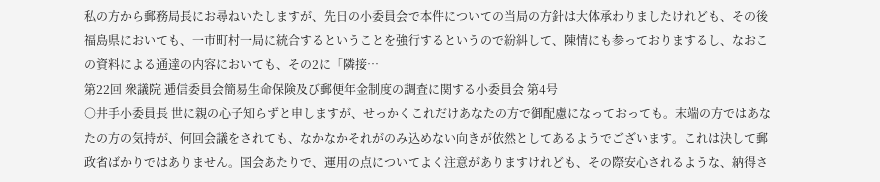私の方から郵務局長にお尋ねいたしますが、先日の小委員会で本件についての当局の方針は大体承わりましたけれども、その後福島県においても、一市町村一局に統合するということを強行するというので紛糾して、陳情にも参っておりまするし、なおこの資料による通達の内容においても、その2に「隣接…
第22回 衆議院 逓信委員会簡易生命保険及び郵便年金制度の調査に関する小委員会 第4号
○井手小委員長 世に親の心子知らずと申しますが、せっかくこれだけあなたの方で御配慮になっておっても。末端の方ではあなたの方の気持が、何回会議をされても、なかなかそれがのみ込めない向きが依然としてあるようでございます。これは決して郵政省ばかりではありません。国会あたりで、運用の点についてよく注意がありますけれども、その際安心されるような、納得さ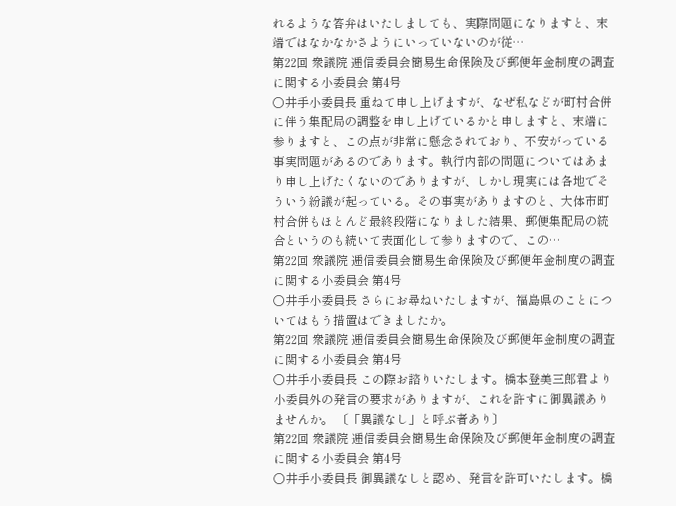れるような答弁はいたしましても、実際問題になりますと、末端ではなかなかさようにいっていないのが従…
第22回 衆議院 逓信委員会簡易生命保険及び郵便年金制度の調査に関する小委員会 第4号
○井手小委員長 重ねて申し上げますが、なぜ私などが町村合併に伴う集配局の調整を申し上げているかと申しますと、末端に参りますと、この点が非常に懸念されており、不安がっている事実問題があるのであります。執行内部の問題についてはあまり申し上げたくないのでありますが、しかし現実には各地でそういう紛議が起っている。その事実がありますのと、大体市町村合併もほとんど最終段階になりました結果、郵便集配局の統合というのも続いて表面化して参りますので、この…
第22回 衆議院 逓信委員会簡易生命保険及び郵便年金制度の調査に関する小委員会 第4号
○井手小委員長 さらにお尋ねいたしますが、福島県のことについてはもう措置はできましたか。
第22回 衆議院 逓信委員会簡易生命保険及び郵便年金制度の調査に関する小委員会 第4号
○井手小委員長 この際お諮りいたします。橋本登美三郎君より小委員外の発言の要求がありますが、これを許すに御異議ありませんか。 〔「異議なし」と呼ぶ者あり〕
第22回 衆議院 逓信委員会簡易生命保険及び郵便年金制度の調査に関する小委員会 第4号
○井手小委員長 御異議なしと認め、発言を許可いたします。橋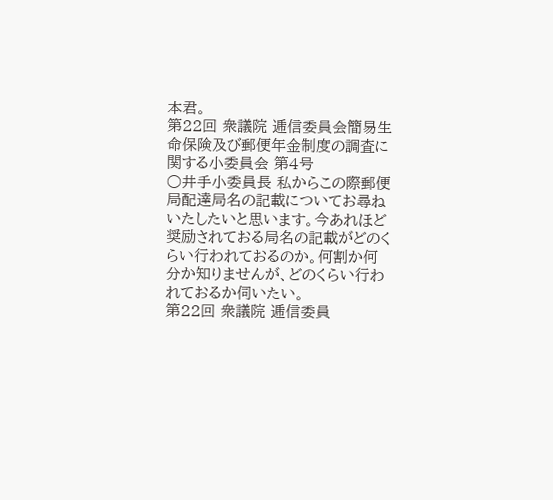本君。
第22回 衆議院 逓信委員会簡易生命保険及び郵便年金制度の調査に関する小委員会 第4号
○井手小委員長 私からこの際郵便局配達局名の記載についてお尋ねいたしたいと思います。今あれほど奨励されておる局名の記載がどのくらい行われておるのか。何割か何分か知りませんが、どのくらい行われておるか伺いたい。
第22回 衆議院 逓信委員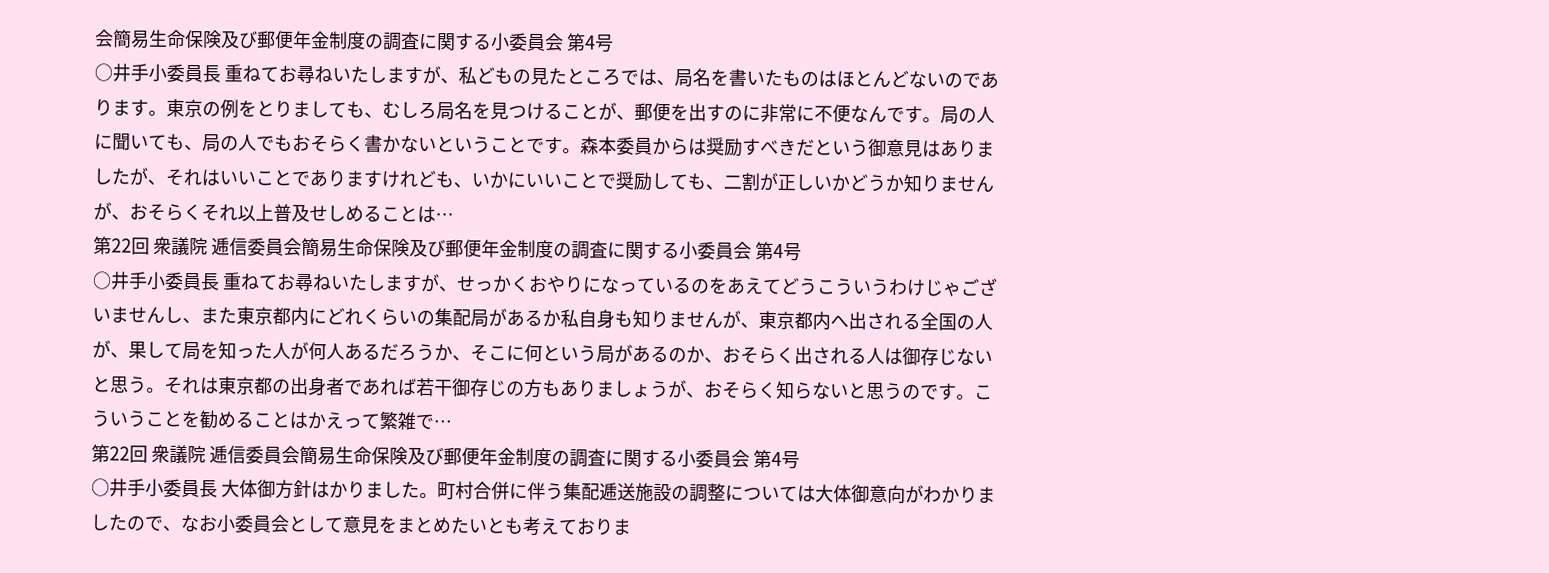会簡易生命保険及び郵便年金制度の調査に関する小委員会 第4号
○井手小委員長 重ねてお尋ねいたしますが、私どもの見たところでは、局名を書いたものはほとんどないのであります。東京の例をとりましても、むしろ局名を見つけることが、郵便を出すのに非常に不便なんです。局の人に聞いても、局の人でもおそらく書かないということです。森本委員からは奨励すべきだという御意見はありましたが、それはいいことでありますけれども、いかにいいことで奨励しても、二割が正しいかどうか知りませんが、おそらくそれ以上普及せしめることは…
第22回 衆議院 逓信委員会簡易生命保険及び郵便年金制度の調査に関する小委員会 第4号
○井手小委員長 重ねてお尋ねいたしますが、せっかくおやりになっているのをあえてどうこういうわけじゃございませんし、また東京都内にどれくらいの集配局があるか私自身も知りませんが、東京都内へ出される全国の人が、果して局を知った人が何人あるだろうか、そこに何という局があるのか、おそらく出される人は御存じないと思う。それは東京都の出身者であれば若干御存じの方もありましょうが、おそらく知らないと思うのです。こういうことを勧めることはかえって繁雑で…
第22回 衆議院 逓信委員会簡易生命保険及び郵便年金制度の調査に関する小委員会 第4号
○井手小委員長 大体御方針はかりました。町村合併に伴う集配逓送施設の調整については大体御意向がわかりましたので、なお小委員会として意見をまとめたいとも考えておりま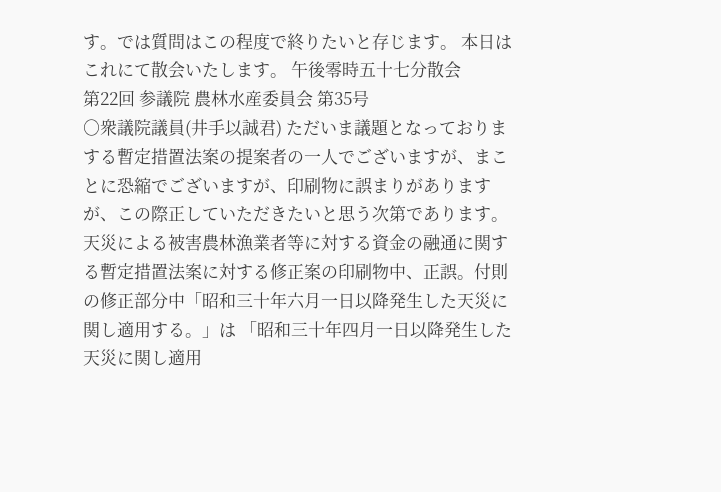す。では質問はこの程度で終りたいと存じます。 本日はこれにて散会いたします。 午後零時五十七分散会
第22回 参議院 農林水産委員会 第35号
○衆議院議員(井手以誠君) ただいま議題となっておりまする暫定措置法案の提案者の一人でございますが、まことに恐縮でございますが、印刷物に誤まりがありますが、この際正していただきたいと思う次第であります。 天災による被害農林漁業者等に対する資金の融通に関する暫定措置法案に対する修正案の印刷物中、正誤。付則の修正部分中「昭和三十年六月一日以降発生した天災に関し適用する。」は 「昭和三十年四月一日以降発生した天災に関し適用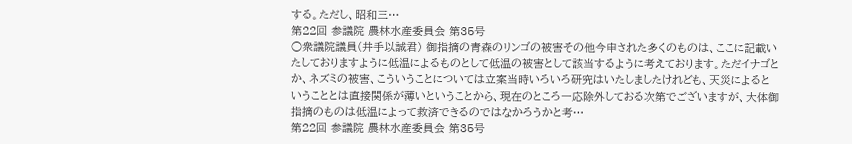する。ただし、昭和三…
第22回 参議院 農林水産委員会 第35号
○衆議院議員(井手以誠君) 御指摘の青森のリンゴの被害その他今申された多くのものは、ここに記載いたしておりますように低温によるものとして低温の被害として該当するように考えております。ただイナゴとか、ネズミの被害、こういうことについては立案当時いろいろ研究はいたしましたけれども、天災によるということとは直接関係が薄いということから、現在のところ一応除外しておる次第でございますが、大体御指摘のものは低温によって救済できるのではなかろうかと考…
第22回 参議院 農林水産委員会 第35号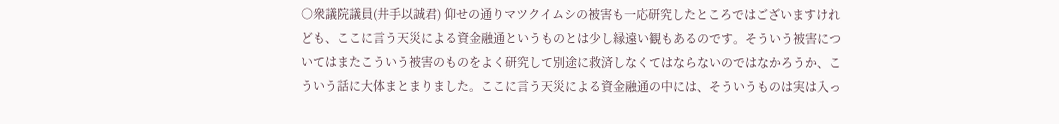○衆議院議員(井手以誠君) 仰せの通りマツクイムシの被害も一応研究したところではございますけれども、ここに言う天災による資金融通というものとは少し縁遠い観もあるのです。そういう被害についてはまたこういう被害のものをよく研究して別途に救済しなくてはならないのではなかろうか、こういう話に大体まとまりました。ここに言う天災による資金融通の中には、そういうものは実は入っ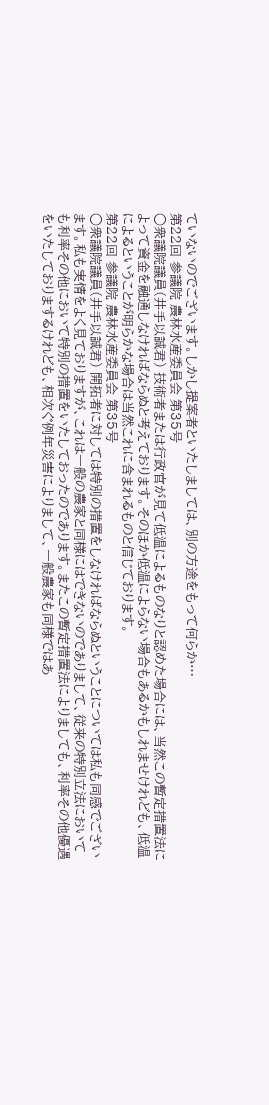ていないのでございます。しかし提案者といたしましては、別の方途をもって何らか…
第22回 参議院 農林水産委員会 第35号
○衆議院議員(井手以誠君) 技術者または行政官が見て低温によるものなりと認めた場合には、当然この暫定措置法によって資金を融通しなければならぬと考えております。そのほか低温によらない場合もあるかもしれませけれども、低温によるということが明らかな場合は当然これに含まれるものと信じております。
第22回 参議院 農林水産委員会 第35号
○衆議院議員(井手以誠君) 開拓者に対しては特別の措置をしなければならぬということについては私も同感でございます。私も実情をよく見ておりますが、これは一般の農家と同様にはできないのでありまして、従来の特別立法においても利率その他において特別の措置をいたしておったのであります。またこの暫定措置法によりましても、利率その他優遇をいたしておりまするけれども、相次ぐ例年災害によりまして、一般農家も同様ではあ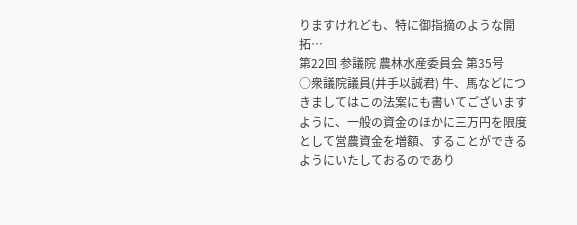りますけれども、特に御指摘のような開拓…
第22回 参議院 農林水産委員会 第35号
○衆議院議員(井手以誠君) 牛、馬などにつきましてはこの法案にも書いてございますように、一般の資金のほかに三万円を限度として営農資金を増額、することができるようにいたしておるのであり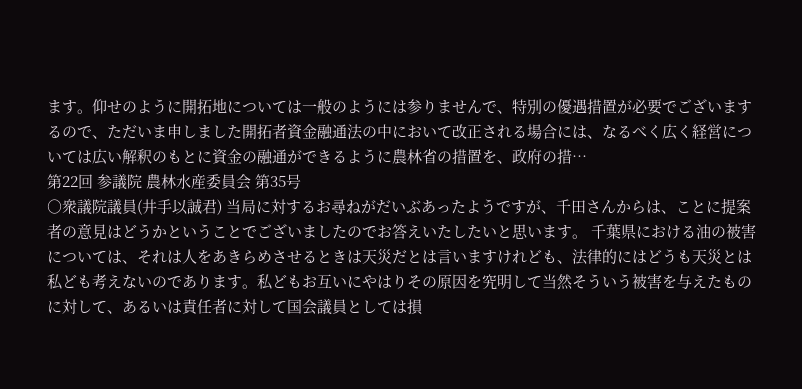ます。仰せのように開拓地については一般のようには参りませんで、特別の優遇措置が必要でございまするので、ただいま申しました開拓者資金融通法の中において改正される場合には、なるべく広く経営については広い解釈のもとに資金の融通ができるように農林省の措置を、政府の措…
第22回 参議院 農林水産委員会 第35号
○衆議院議員(井手以誠君) 当局に対するお尋ねがだいぶあったようですが、千田さんからは、ことに提案者の意見はどうかということでございましたのでお答えいたしたいと思います。 千葉県における油の被害については、それは人をあきらめさせるときは天災だとは言いますけれども、法律的にはどうも天災とは私ども考えないのであります。私どもお互いにやはりその原因を究明して当然そういう被害を与えたものに対して、あるいは責任者に対して国会議員としては損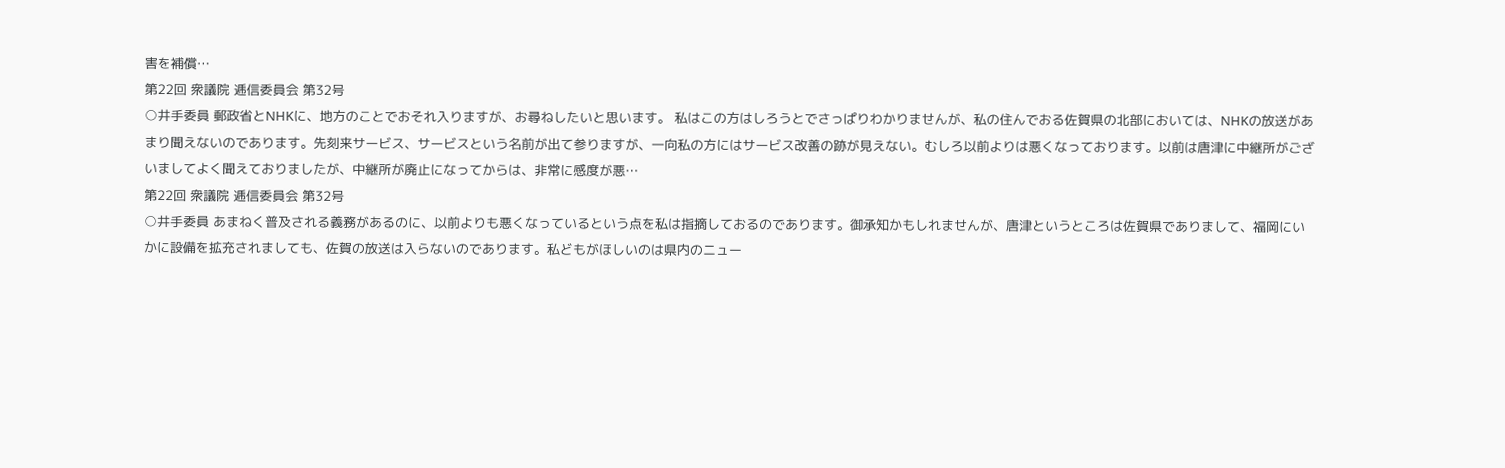害を補償…
第22回 衆議院 逓信委員会 第32号
○井手委員 郵政省とNHKに、地方のことでおそれ入りますが、お尋ねしたいと思います。 私はこの方はしろうとでさっぱりわかりませんが、私の住んでおる佐賀県の北部においては、NHKの放送があまり聞えないのであります。先刻来サービス、サービスという名前が出て参りますが、一向私の方にはサービス改善の跡が見えない。むしろ以前よりは悪くなっております。以前は唐津に中継所がございましてよく聞えておりましたが、中継所が廃止になってからは、非常に感度が悪…
第22回 衆議院 逓信委員会 第32号
○井手委員 あまねく普及される義務があるのに、以前よりも悪くなっているという点を私は指摘しておるのであります。御承知かもしれませんが、唐津というところは佐賀県でありまして、福岡にいかに設備を拡充されましても、佐賀の放送は入らないのであります。私どもがほしいのは県内のニュー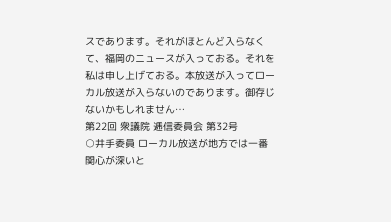スであります。それがほとんど入らなくて、福岡のニュースが入っておる。それを私は申し上げておる。本放送が入ってローカル放送が入らないのであります。御存じないかもしれません…
第22回 衆議院 逓信委員会 第32号
○井手委員 ローカル放送が地方では一番関心が深いと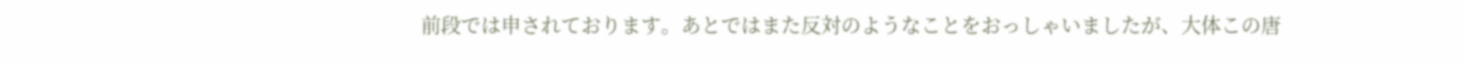前段では申されております。あとではまた反対のようなことをおっしゃいましたが、大体この唐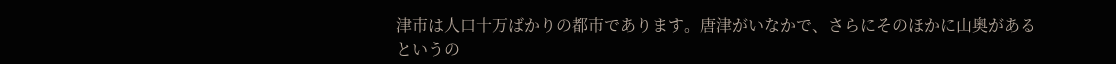津市は人口十万ばかりの都市であります。唐津がいなかで、さらにそのほかに山奥があるというの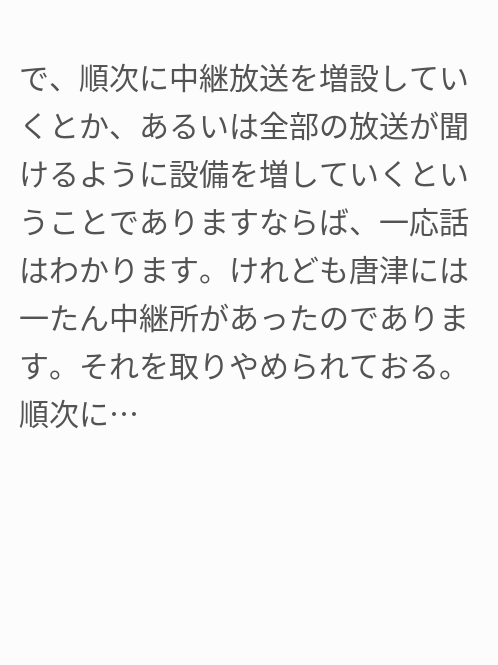で、順次に中継放送を増設していくとか、あるいは全部の放送が聞けるように設備を増していくということでありますならば、一応話はわかります。けれども唐津には一たん中継所があったのであります。それを取りやめられておる。順次に…